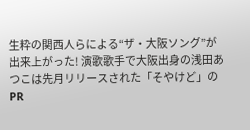生粋の関西人らによる“ザ・大阪ソング”が出来上がった! 演歌歌手で大阪出身の浅田あつこは先月リリースされた「そやけど」のPR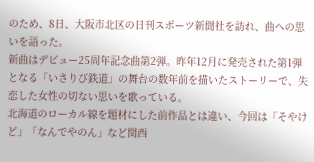のため、8日、大阪市北区の日刊スポーツ新聞社を訪れ、曲への思いを語った。
新曲はデビュー25周年記念曲第2弾。昨年12月に発売された第1弾となる「いさりび鉄道」の舞台の数年前を描いたストーリーで、失恋した女性の切ない思いを歌っている。
北海道のローカル線を題材にした前作品とは違い、今回は「そやけど」「なんでやのん」など関西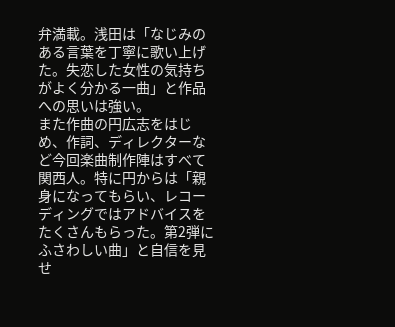弁満載。浅田は「なじみのある言葉を丁寧に歌い上げた。失恋した女性の気持ちがよく分かる一曲」と作品への思いは強い。
また作曲の円広志をはじめ、作詞、ディレクターなど今回楽曲制作陣はすべて関西人。特に円からは「親身になってもらい、レコーディングではアドバイスをたくさんもらった。第2弾にふさわしい曲」と自信を見せ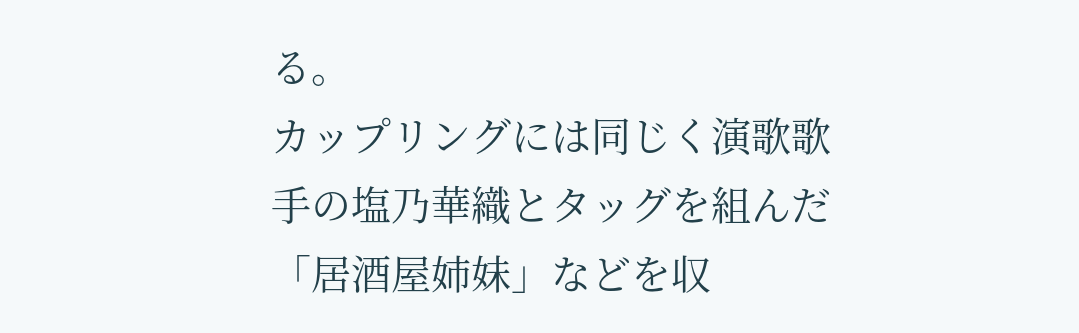る。
カップリングには同じく演歌歌手の塩乃華織とタッグを組んだ「居酒屋姉妹」などを収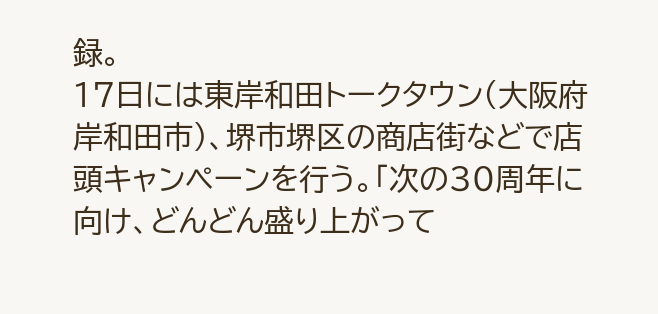録。
17日には東岸和田トークタウン(大阪府岸和田市)、堺市堺区の商店街などで店頭キャンペーンを行う。「次の30周年に向け、どんどん盛り上がって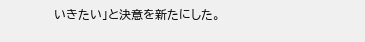いきたい」と決意を新たにした。